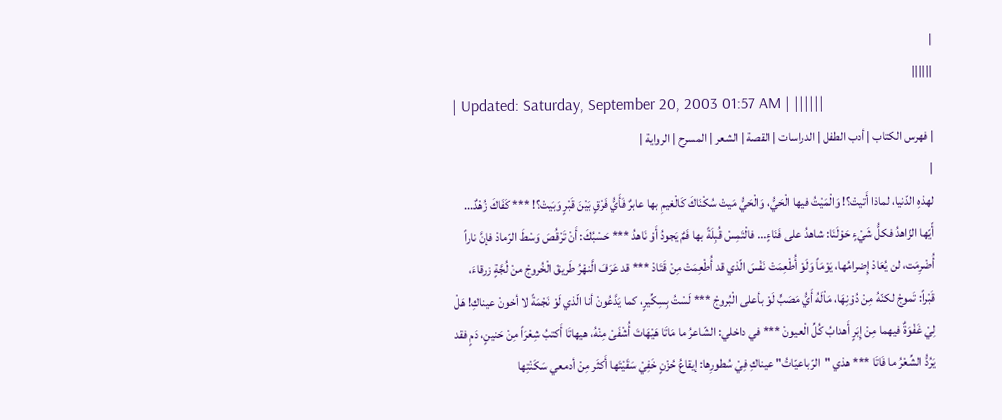|
||||||
| Updated: Saturday, September 20, 2003 01:57 AM | ||||||
| فهرس الكتاب | أدب الطفل | الدراسات | القصة | الشعر | المسرح | الرواية |
|
لهذهِ الدّنيا، لماذا أَتيتْ؟! وَالْمَيْتُ فيها الْحَيُّ، وَالْحَيُّ مَيتْ سُكْنَاكَ كَالْغيمِ بها عابرٌ فَأَيُّ فَرْقٍ بَيْنَ قَبْرٍ وَبَيتْ؟! *** كَفَاكَ زُهْدٌ... أّيّها الزّاهدُ فكلُّ شَيْءٍ حَوْلَنَا: شاهدُ على فَنَاءٍ... فالْتَمِسْ قُبِلَةً بها فَمٌ يَجودُ أَوْ نَاهدُ *** حَسْبُكَ: أَنْ تَرْقُصَ وَسْطَ الرّمادْ فإنَّ ناراً أُضْرِمَت، لن يُعَادْ إِضرامُها، يَوْمَاً وَلَوْ أُطْعِمَتْ نَفْسَ الّذي قد أُطْعِمَتْ مِنْ قَتَادْ *** قد عَرَفَ الَّنهْرُ طَريقَ الْخُروجْ منْ لُجَّةٍ زرقاءَ، قَبْراً: تَموجْ لكنّهُ مِنْ دُوْنِهَا، مَاْلَهُ أَيُّ مَصَبٍّ لَوْ بأعلى الْبُروجْ *** لَسْتُ بِسِكِّيرٍ، كما يَدَّعُونْ أنا الّذي لَوْ نَجْمَةً لا أخونْ عيناكِ! هَلْ لِيْ غَفْوَةٌ فيهما مِنْ إِبَرٍ أَهدابُ كُلِّ الْعيونْ *** في داخلي: الشّاعرُ ما مَاتَا هَيْهَاتَ أُشْفَىْ مِنْهُ، هيهاتَا أَكتبُ شِعْرَاً مِنْ حَنينٍ، دَمٍ فقد يَرُدُّ الشِّعْرُ ما فَاتَا *** هذي "الرّباعيّاتُ" عيناكِ فِيْ سُطورِها: إيقاعُ حُزْنٍ خَفِيْ سَقَيْتَها أَكثَر مِنْ أدمعي سَكَنْتِها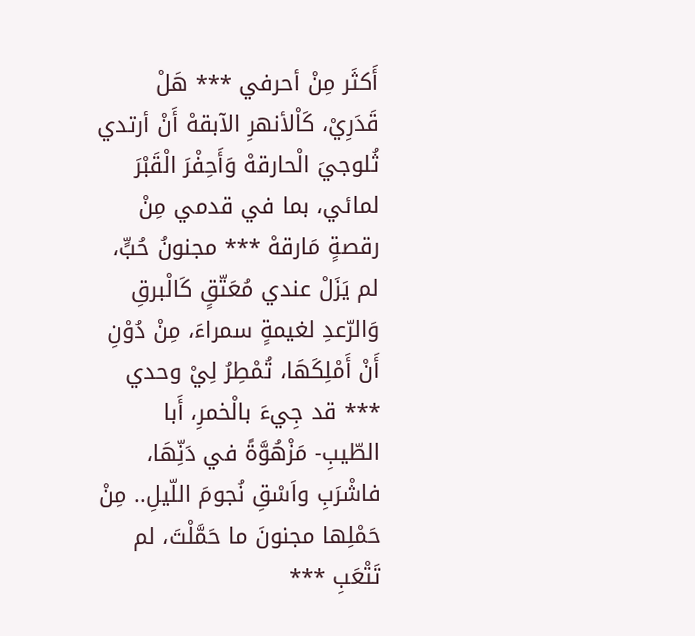أَكثَر مِنْ أحرفي *** هَلْ قَدَرِيْ، كَاْلأنهرِ الآبقهْ أَنْ أرتدي ثُلوجيَ الْحارقهْ وَأَحِفْرَ الْقَبْرَ لمائي، بما في قدمي مِنْ رقصةٍ مَارقهْ *** مجنونُ حُبٍّ، لم يَزَلْ عندي مُعَتّقٍ كَالْبرقِ وَالرّعدِ لغيمةٍ سمراءَ، مِنْ دُوْنِ أَنْ أَمْلِكَهَا، تُمْطِرُ لِيْ وحدي *** قد جِيءَ بالْخمرِ، أَبا الطّيبِ- مَزْهُوَّةً في دَنِّهَا، فاشْرَبِ واَسْقِ نُجومَ اللّيلِ.. مِنْ حَمْلِها مجنونَ ما حَمَّلْتَ، لم تَتْعَبِ ***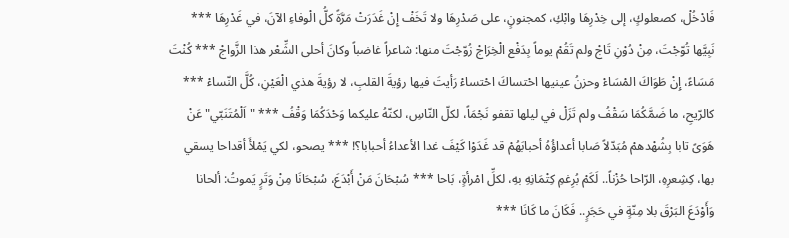فَادْخُلْ، كصعلوكٍ، إلى خِدْرِهَا وابْكِ، كمجنونٍ، على صَدْرِهَا ولا تَخَفْ إِنْ غَدَرَتْ مَرَّةً كلُّ الْوفاءِ الآنَ، في غَدْرِهَا *** نَبِيَّها تُوّجْتَ، مِنْ دُوْنِ تَاجْ ولم تَقُمْ يوماً بِدَفْع الْخِرَاجْ زُوّجْتَ منها: شاعراً غاضباً وكانَ أحلى الشِّعْر هذا الزَّواجْ *** كُنْتَ مَسَاءً، إِنْ طَوَاكَ المْسَاءْ وحزنُ عينيها احْتساكَ احْتساءْ رَأيتَ فيها رؤيةَ القلبِ، لا رؤيةَ هذي الْعَيْنِ، كُلَّ النّساءْ *** كالرّيحِ، ما ضَمَّكُمَا سَقْفُ ولم تَزَلْ في ليلها تقفو نَجْمَاً، لكلّ النّاسِ، لكنّهُ عليكما وَحْدَكُمَا وَقْفُ *** "اَلْمُتَنَبّي" عَنْ هَوَىً تابا بِشُهْدهمْ مُبَدّلاً صَابا أعداؤُهُ أحبابَهُمْ قد غَدَوْا كَيْفَ غدا الأعداءُ أحبابا؟! *** يصحو، لكي يَمْلأَ أقداحا يسقي بها، كِشِعرِهِ، الرّاحا حُزْناً.. لَكَمْ بُرِغمِ كِتْمَانِهِ بهِ، لكلِّ امْرأةٍ، بَاحا *** سُبْحَانَ مَنْ أَبْدَعَ، سُبْحَانَا مِنْ وَتَرٍ يَموتُ: ألحانا وَأَوْدَعَ البَرْقَ بلا مِنّةٍ في حَجَرٍ.. فَكَانَ ما كَانَا ***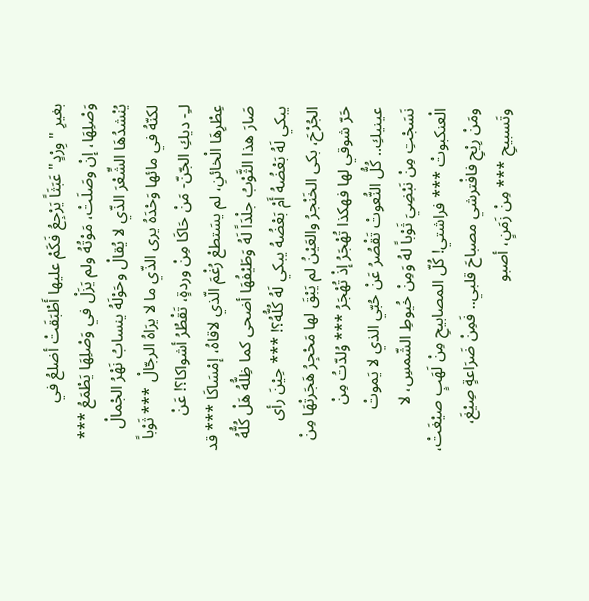بغيرِ "وِرْدٍ" عَبَثَاً يَرْجِعُ فَكَمْ عليها أَطْبَقَتْ أضلعُ في وَصْلِهَا، إنْ وصَلَتْ، مَوْتُهُ ولم يَزَلْ في وَصْلِهَا يَطْمَعُ *** يُنْشدُهَا الشِّعْرَ الذّي لا يُقالْ وحَوْلَهُ ينسابُ نَهْرُ الجْمالْ لكنّهُ في مائها وَحْدَهُ يرى الذّي ما لا يرَاهُ الرجّالْ *** ثَوْباً لـِ- ديكِ الجّنّ- مَنْ حَاكَا مِنْ وردةٍ، تَقْطُرُ أشواكا؟! عَنْ عِطْرِهَا الْخائنِ، لم يسَتطعْ رُغْمَ الّذي لاقاهُ، إمْسَاكَا *** قد صَارَ هذا الثَّوْبُ جلْدَاً لَهُ وَطَيْفُهَا أضحى كما ظِلُّهُ هَلْ كُلُّهُ يبكي لَهُ بَعْضُهُ أَمْ بَعْضُهُ يبكي لَهُ كُلُّهُ؟! *** حِيْنَ رأى الجُرْحَ، بكى الخَنْجرُ والعَيْنُ لم يَبْقَ لها مَحْجِرُ هَجَرتْهَا مِنْ حَرّ شوقي لها فهكذا تُهْجَرُ إذْ تُهْجَرُ *** وُلدّتُ مِنْ عينيكِ.. كُلُّ النُّعوتْ تَقْصُرُ عَنْ حُبّي الذي لا يَموتْ نَسَجْتِ مِنْ نَبْضِيَ ثَوْباً لهُ وَمِنْ خُيوطِ الشّمسِ، لا الْعنكبوتْ *** فراشتي! كُلّ المصابيحِ مِنْ لَهَبٍ صيْغَتْ، ومَنْ رِيْحِ فافْترشي مصباحَ قلبي.. فَمِنْ ضَرَاعةٍ صِيْغَ، وتَسبيحِ *** مِنْ زَمَنٍ، أصبو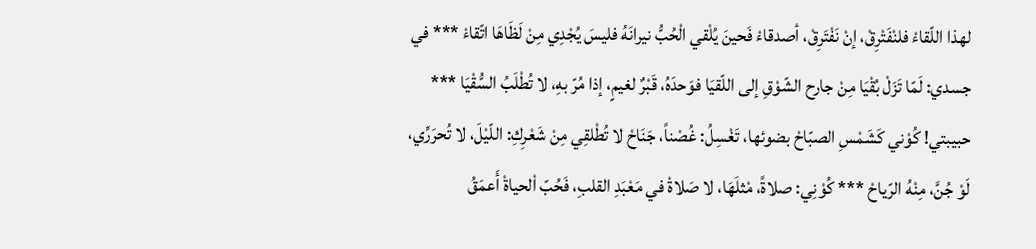لهذا اللّقاءْ فلنْفَتْرِقْ، إنْ نَفْتَرِقْ، أصدقاءْ فَحينَ يُلْقي الْحُبُّ نيرانَهُ فليسَ يُجْدِي مِنْ لَظَاهَا اتّقاءْ *** في جسدي: لَمّا تَزَلْ بُقْيَا مِنْ جارح الشّوْقِ إلى اللّقيَا فوَحدَهُ، قَبْرٌ لغيمٍ، إذا مُرّ بهِ، لا تُطْلَبُ السُّقْيَا *** حبيبتي! كُوْني كَشَمْسِ الصبّاحْ بضوئها، تَغْسِلُ: غُصْناً، جَنَاحْ لا تُطْلقِي مِنْ شَعْرِكِ: اللّيْلَ، لا تُحرَرِّي، لَوْ جُنَّ، مِنْهُ الرّياحْ *** كُوْنِي: صلاةً، مْثلَهَا، لا صَلاةْ في مَعْبَدِ القلبِ، فَحُبّ اْلحياةْ أَعمَقُ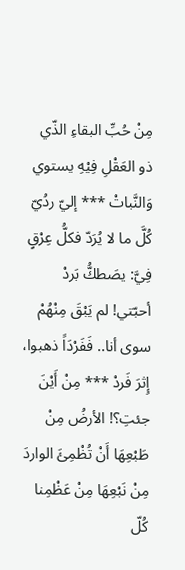مِنْ حُبِّ البقاءِ الذّي ذو العَقْلِ فِيْهِ يستوي وَالنَّباتْ *** إليّ ردُيّ كُلَّ ما لا يُرَدّ فكلُّ عِرْقٍ فِيَّ: يصَطكُّ بَردْ أحبّتي! لم يَبْقَ مِنْهُمْ سوى أنا.. فَفَرْدَاً ذهبوا، إِثرَ فَردْ *** مِنْ أَيْنَ جئتِ؟! الأرضُ مِنْ طَبْعِهَا أَنْ تُظْمِئَ الواردَ مِنْ نَبْعِهَا مِنْ عَظْمِنا كُلّ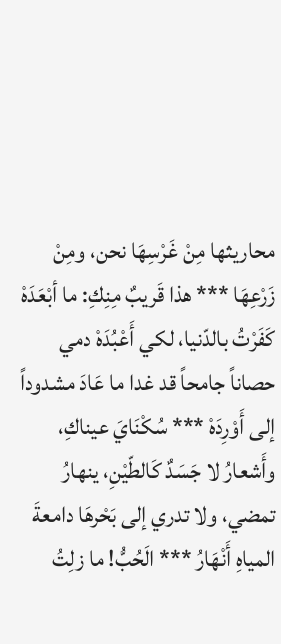محاريثها مِنْ غَرْسِهَا نحن، ومِنْ زَرْعِهَا *** هذا قَريبٌ مِنِكِ: ما أبْعَدَهْ كَفَرْتُ بالدّنيا، لكي أَعْبُدَهْ دمي حصاناً جامحاً قد غدا ما عَادَ مشدوداً إلى أَوْرِدَهْ *** سُكْنَايَ عيناكِ، وأَشعارُ لا جَسَدٌ كَالطّيْنِ، ينهارُ تمضي، ولا تدري إلى بَحْرهَا دامعةَ المياهِ أَنْهَارُ *** الَحُبُّ! ما زلِتُ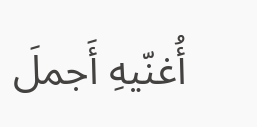أُغنّيهِ أَجملَ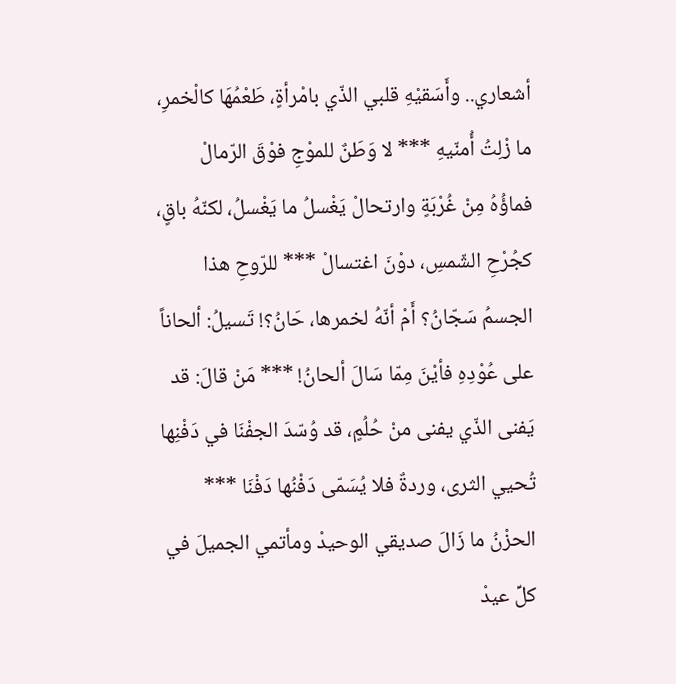أشعاري.. وأَسَقيْهِ قلبي الذّي بامْرأةٍ، طَعْمُهَا كالْخمرِ، ما زْلِتُ أُمنّيهِ *** لا وَطَنٌ للموْجِ فوْقَ الرّمالْ فماؤُهُ مِنْ غُرْبَةٍ وارتحالْ يَغْسلُ ما يَغْسلُ، لكنّهُ باقٍ، كجُرْحِ الشّمسِ، دوْنَ اغتسالْ *** للرّوحِ هذا الجسمُ سَجّانُ؟ أَمْ أنّهُ لخمرها، حَانُ؟! تَسيلُ: ألحاناً على عُوْدِهِ فأيْنَ مِمّا سَالَ ألحانُ! *** مَنْ قالَ: قد يَفنى الذّي يفنى منْ حُلُمٍ، قد وُسّدَ الجفْنَا في دَفْنِها تُحيي الثرى، وردةٌ فلا يُسَمّى دَفْنُها دَفْنَا *** الحزْنُ ما زَالَ صديقي الوحيدْ ومأتمي الجميلَ في كلِّ عيدْ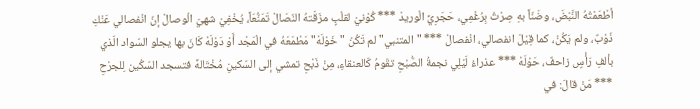أطْعَمْتُهُ النَّبْضَ، وضَنّاً بهِ صِرْتُ بِرُغْمِي، حَجَرِيَّ الْوريدْ *** كُوْنيْ لقلْبٍ مزَقّتهُ النّصَالْ تَمَنُّعَاً، يُخْفِيْ شهيّ الْوصالْ إنّ انْفصالي عَنْكِ ذَوْبٌ، ولم يَكُنْ، كما قِيْلَ انفصالي، انْفصالْ *** "المتنبي" لم تَكُنْ "خَوْلَهْ" مَطْمَعَهُ في الْمَجْد أَوْ دَوْلَهْ كَانَ بها يجلو السّواد الّذي بألفِ رَأْسٍ زاحفٌ، حَوْلَهْ *** عذراءُ لَيْلِي نجمةُ الصُّبْحِ تقَومُ كَالعنقاءِ، مِنْ ذَبْحِ تمشي إلى السّكينِ مُخْتَالهً فتسجد السّكُين لِلجرْحِ *** مَنْ قالَ: في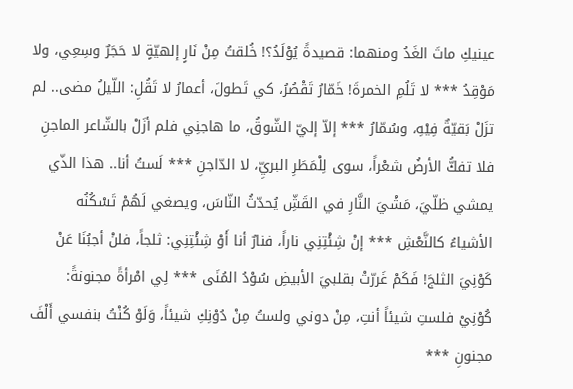عينيكِ ماتَ الغَدُ ومنهما: قصيدةً يُوْلَدُ؟! خُلقتُ مِنْ نَارٍ إلهيّةٍ لا حَجَرٌ وسِعِي، ولا مَوْقِدُ *** لا تَلُمِ الخمرةَ! خَمّارُ تَقْصُرُ، كي تَطولَ، أعمارُ لا تَقُلِ: اللّيلُ مضى.. لم تزَلْ بَقيّةٌ فِيْهِ، وسُمّارُ *** إلاّ إليّ الشّوقُ، ما هاجنِي فلم أزَلْ بالشّاعر الماجنِ فلا تفكُّ الأرضُ شعْراً، سوى لِلْمَطَرِ البريِّ، لا الدّاجنِ *** لَستُ أنا.. هذا الذّي يمشي ظلّيَ، مَشْيَ النَّارِ في القَشِّ يُحدّثُ النّاسَ، ويصغي لَهُمْ تَسْكُنُه الأشياءُ كالنَّعْشِ *** إنْ شِئْتِنِي ناراً، فنارٌ أنا أَوْ شِئْتِنِي: ثلجاً، فلنْ أجبُنَا عَنْ كَوْنِيَ الثلجَ! فَكَمْ غَررّتْ بقلبيَ الأبيضِ سُوْدُ المُنَى *** لِي امْرأةً مجنونةً: كُوْنِيْ فلستِ شيئاً أنتِ، مِنْ دوني ولستُ مِنْ دُوْنِكِ شيئاً، وَلَوْ كُنْتُ بنفسي أَلْفَ مجنونِ ***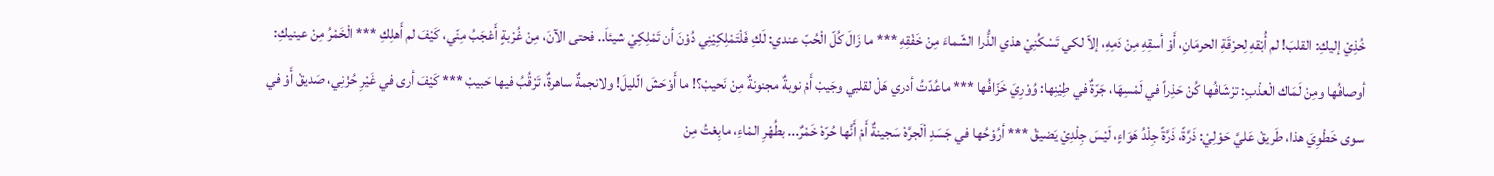خُذِيْ إليكِ: القلبَ! لم أُبْقهِ لِحرْقَةِ الحرمَانِ، أَوْ أسقِهِ مِنْ دَمِهِ، إلاّ لكي تَسْكُنِيْ هذي الذُّرا الشّماءَ مِنْ خَفْقِهِ *** ما زَالَ كُلّ الْحُبّ عندي: لَكِ فَلْتَمْلِكِيْنِي دُوْنَ أن تَمْلِكِيْ شيئاَ.. فحتى الآنَ، مِنْ غُرْبةٍ أَعْجَبُ مِنّي، كَيْفَ لم أَهلِكِ *** الْخَمْرُ مِنْ عينيكِ: أوصافُها ومِنْ لَمَاك الْعذْبِ: ترْشَافُها كُنْ حَذِراً في لَمْسِهَا، جَرّةٌ في طِيْنِها: وُوْرِيَ خَزّافُها *** ماعُدّتُ أدري هَلْ لقلبي وجَيبْ أَمْ نوبةٌ مجنونةٌ مِنْ نَحيبْ؟! ما أَوْحَشَ الّليلَ! ولانجمةٌ ساهرةٌ، تَرْقُبُ فيها حَبيبْ *** كَيْفَ أرى في غَيْرِ حُزْنِي، صَديقْ أَوْ في سوى خَطْوِيَ هذا، طَريقْ عَليَّ حَوْلِيْ: ذَرَّةً، ذَرَّةً جِلْدُ هَوَاءٍ، لَيْسَ جِلْدِيْ يَضيقْ *** أرُوْحُها في جَسَدِ اْلَجرَّهْ سَجينةٌ أَمْ أَنَّها حُرّهْ خَمْرٌ... بطُهْرِ المْاءِ، مابِعْتُ مِنْ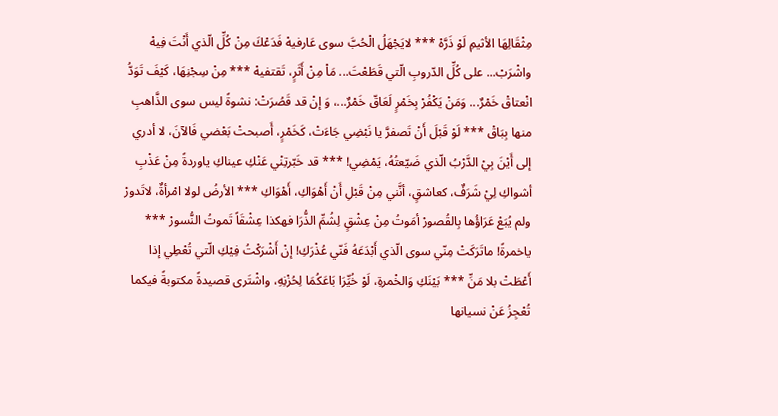مِثْقَالِهَا الأثيمِ لَوْ ذَرَّهْ *** لايَجْهَلُ الْحُبَّ سوى عَارفيهْ فَدَعْكَ مِنْ كُلِّ الّذي أَنْتَ فِيهْ واشْرَبْ... على كُلِّ الدّروبِ الّتي قَطَعْتَ... مَاْ مِنْ أَثَرٍ، تَقتفيهْ *** مِنْ سِجْنِهَا، كَيْفَ تَوَدُّ انْعتاقْ خَمْرٌ... وَمَنْ يَكْفُرْ بِخَمْرٍ لَعَاقّ خَمْرٌ...، وَ إنْ قد قَصُرَتْ: نشوةً ليس سوى الذَّاهبِ منها بِبَاقْ *** لَوْ قَبْلَ أَنْ تَصفرَّ يا نَبْضِي جَاءَتْ، كَخَمْرٍ، أَصبحتْ بَعْضي فَالآنَ، لا أدري إلى أَيْنَ بِيْ الدَّرْبُ الّذي ضَيّعتُهُ، يَمْضِي! *** قد خَبّرتِنْي عَنْكِ عيناكِ ياوردةً مِنْ عَذْبِ أشواكِ لِيْ شَرَفٌ، كعاشقٍ، أنَّني مِنْ قَبْلِ أَنْ أَهْوَاكِ، أَهْوَاكِ *** الأرضُ لولا امْرأةٌ، لاتَدورْ ولم يُبَعْ عَرَاؤُها بِالقُصورْ أمَوتُ مِنْ عِشْقٍ لِشُمِّ الذُّرَا فهكذا عِشْقَاً تَموتُ النُّسورْ *** ياخمرةً! ماتَرَكَتْ مِنّي سوى الّذي أَبْدَعَهُ فَنّي عُذْرَكِ! إنْ أَشْرَكْتُ فِيْكِ الّتي تُعْطِي إذا أَعْطَتْ بلا مَنِّ *** بَيْنَكِ وَالخْمرةِ، لَوْ خُيِّرَا بَاعَكُمَا لِحُزْنِهِ، واشْتَرى قصيدةً مكتوبةً فيكما تُعْجِزُ عَنْ نسيانها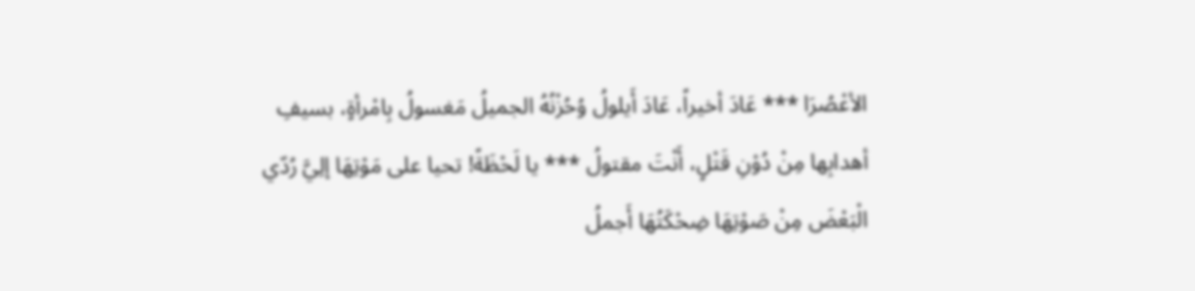الأعْصُرَا *** عَادَ أخيراً، عَادَ أَيلولُ وُحُزْنُهُ الجميلُ مَغسولُ بِامْرأةٍ، بسيفِ أهدابِها مِنْ دُوْنِ قَتْلٍ، أَنْتَ مقتولُ *** يا لَحْظَةً! تحيا على مَوْتِهَا إلِيَّ رُدّي الْبَعْضَ مِنْ صَوْتِهَا ضِحْكَتُهَا أَجملُ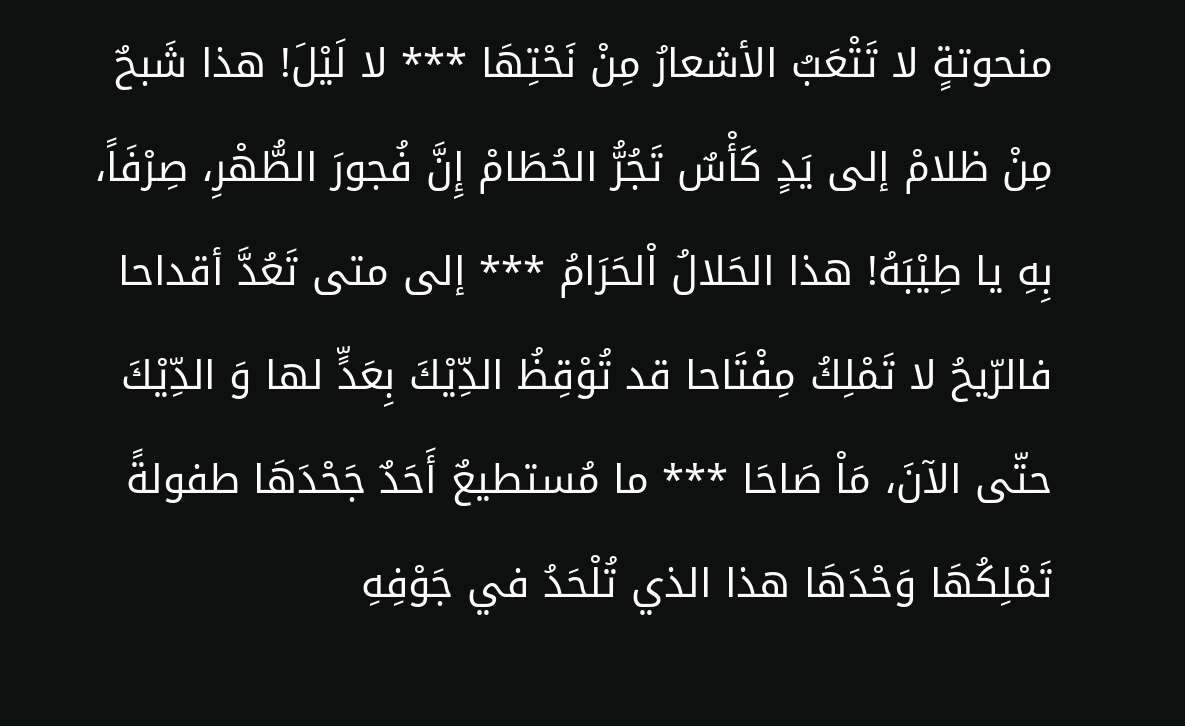منحوتةٍ لا تَتْعَبُ الأشعارُ مِنْ نَحْتِهَا *** لا لَيْلَ! هذا شَبحٌ مِنْ ظلامْ إلى يَدٍ كَأْسٌ تَجُرُّ الحُطَامْ إِنَّ فُجورَ الطُّهْرِ، صِرْفَاً، بِهِ يا طِيْبَهُ! هذا الحَلالُ اْلحَرَامُ *** إلى متى تَعُدَّ أقداحا فالرّيحُ لا تَمْلِكُ مِفْتَاحا قد تُوْقِظُ الدِّيْكَ بِعَدٍّ لها وَ الدِّيْكَ حتّى الآنَ، مَاْ صَاحَا *** ما مُستطيعٌ أَحَدٌ جَحْدَهَا طفولةً تَمْلِكُهَا وَحْدَهَا هذا الذي تُلْحَدُ في جَوْفِهِ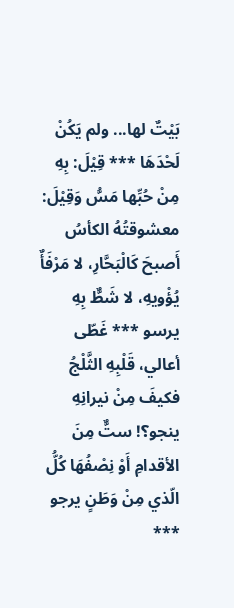بَيْتٌ لها... ولم يَكُنْ لَحْدَهَا *** قِيْلَ: بِهِ مِنْ حُبِّها مَسُّ وَقِيْلَ: معشوقتُهُ الكأسُ أَصبحَ كَالْبَحَّارِ، لا مَرْفَأٌ يُؤْويهِ، لا شَطٌّ بِهِ يرسو *** غَطّى أعالي، قَلْبِهِ الثَّلْجُ فكيفَ مِنْ نيرانِهِ ينجو؟! ستٌّ مِنَ الأقدامِ أَوْ نِصْفُهَا كُلُّ الّذي مِنْ وَطَنٍ يرجو ***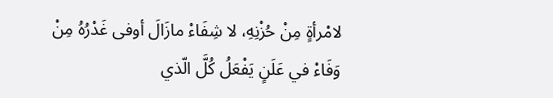لامْرأةٍ مِنْ حُزْنِهِ، لا شِفَاءْ مازَالَ أوفى غَدْرُهُ مِنْ وَفَاءْ في عَلَنٍ يَفْعَلُ كُلَّ الّذي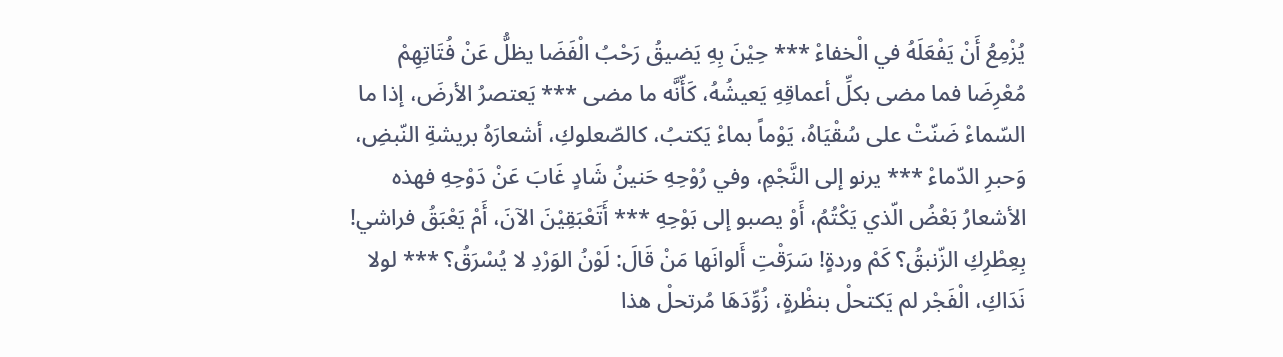يُزْمِعُ أَنْ يَفْعَلَهُ في الْخفاءْ *** حِيْنَ بِهِ يَضيقُ رَحْبُ الْفَضَا يظلُّ عَنْ فُتَاتِهِمْ مُعْرِضَا فما مضى بكلِّ أعماقِهِ يَعيشُهُ، كَأّنَّه ما مضى *** يَعتصرُ الأرضَ، إذا ما السّماءْ ضَنّتْ على سُقْيَاهُ، يَوْماً بماءْ يَكتبُ، كالصّعلوكِ، أشعارَهُ بريشةِ النّبضِ، وَحبرِ الدّماءْ *** يرنو إلى النَّجْمِ، وفي رُوْحِهِ حَنينُ شَادٍ غَابَ عَنْ دَوْحِهِ فهذه الأشعارُ بَعْضُ الّذي يَكْتُمُ، أَوْ يصبو إلى بَوْحِهِ *** أَتَعْبَقِيْنَ الآنَ، أَمْ يَعْبَقُ فراشي! بِعِطْرِكِ الزّنبقُ؟ كَمْ وردةٍ! سَرَقْتِ أَلوانَها مَنْ قَالَ: لَوْنُ الوَرْدِ لا يُسْرَقُ؟ *** لولا نَدَاكِ، الْفَجْر لم يَكتحلْ بنظْرةٍ، زُوِّدَهَا مُرتحلْ هذا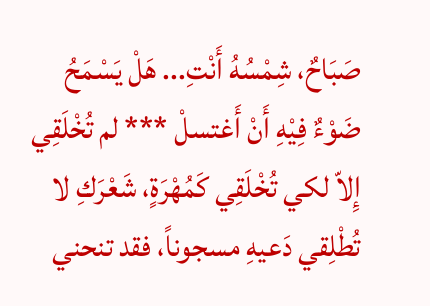صَبَاحٌ، شِمْسُهُ أَنْتِ... هَلْ يَسْمَحُ ضَوْءٌ فِيْهِ أَنْ أَغتسلْ *** لم تُخْلَقِي إِلاّ لكي تُخْلَقِي كَمُهْرَةٍ، شَعْرَكِ لا تُطْلِقي دَعيهِ مسجوناً، فقد تنحني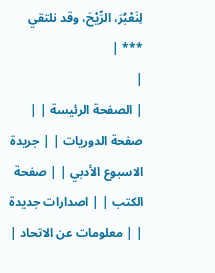لِنَعْبُرَ، الرِّيْحَ، وقد نلتقي *** |
|
| الصفحة الرئيسة | | صفحة الدوريات | | جريدة الاسبوع الأدبي | | صفحة الكتب | | اصدارات جديدة | | معلومات عن الاتحاد |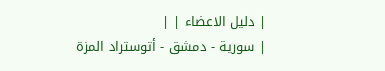| دليل الاعضاء | |
| سورية - دمشق - أتوستراد المزة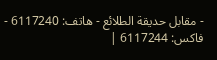- مقابل حديقة الطلائع - هاتف: 6117240 - فاكس: 6117244 |